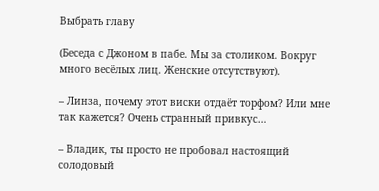Выбрать главу

(Беседа с Джоном в пабе. Мы за столиком. Вокруг много весёлых лиц. Женские отсутствуют).

– Линза, почему этот виски отдаёт торфом? Или мне так кажется? Очень странный привкус…

– Владик, ты просто не пробовал настоящий солодовый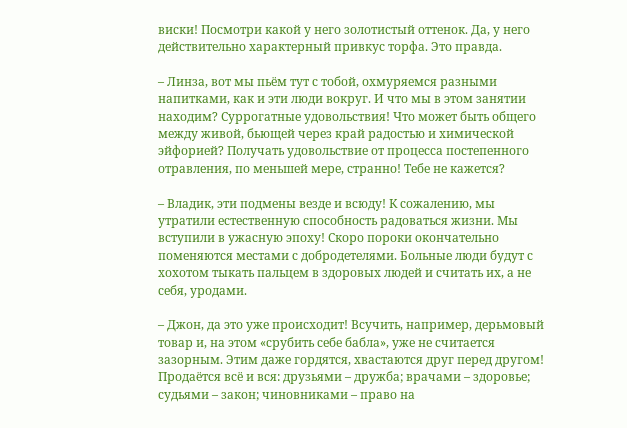виски! Посмотри какой у него золотистый оттенок. Да, у него действительно характерный привкус торфа. Это правда.

– Линза, вот мы пьём тут с тобой, охмуряемся разными напитками, как и эти люди вокруг. И что мы в этом занятии находим? Суррогатные удовольствия! Что может быть общего между живой, бьющей через край радостью и химической эйфорией? Получать удовольствие от процесса постепенного отравления, по меньшей мере, странно! Тебе не кажется?

– Владик, эти подмены везде и всюду! К сожалению, мы утратили естественную способность радоваться жизни. Мы вступили в ужасную эпоху! Скоро пороки окончательно поменяются местами с добродетелями. Больные люди будут с хохотом тыкать пальцем в здоровых людей и считать их, а не себя, уродами.

– Джон, да это уже происходит! Всучить, например, дерьмовый товар и, на этом «срубить себе бабла», уже не считается зазорным. Этим даже гордятся, хвастаются друг перед другом! Продаётся всё и вся: друзьями – дружба; врачами – здоровье; судьями – закон; чиновниками – право на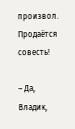произвол. Продаётся совесть!

– Да, Владик,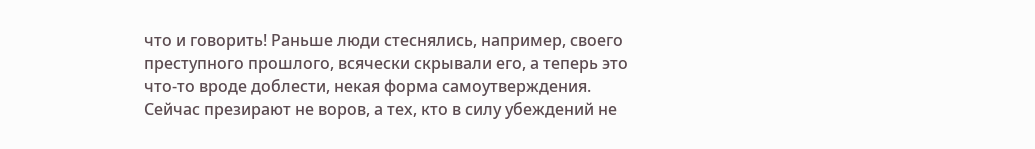что и говорить! Раньше люди стеснялись, например, своего преступного прошлого, всячески скрывали его, а теперь это что-то вроде доблести, некая форма самоутверждения. Сейчас презирают не воров, а тех, кто в силу убеждений не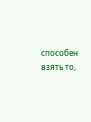способен взять то,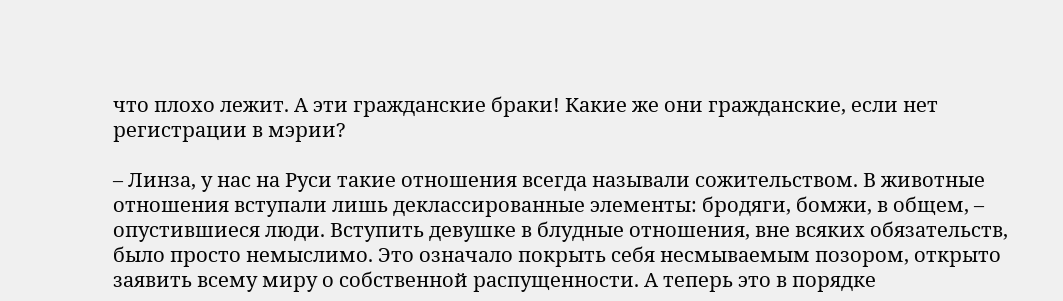что плохо лежит. А эти гражданские браки! Какие же они гражданские, если нет регистрации в мэрии?

– Линза, у нас на Руси такие отношения всегда называли сожительством. В животные отношения вступали лишь деклассированные элементы: бродяги, бомжи, в общем, – опустившиеся люди. Вступить девушке в блудные отношения, вне всяких обязательств, было просто немыслимо. Это означало покрыть себя несмываемым позором, открыто заявить всему миру о собственной распущенности. А теперь это в порядке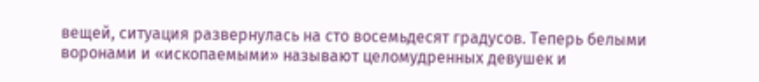вещей, ситуация развернулась на сто восемьдесят градусов. Теперь белыми воронами и «ископаемыми» называют целомудренных девушек и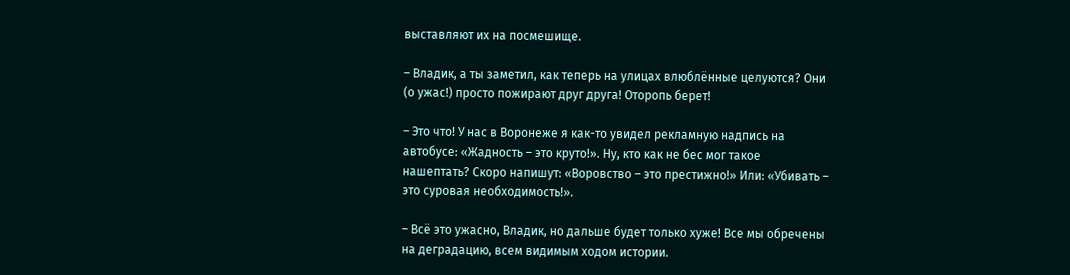выставляют их на посмешище.

– Владик, а ты заметил, как теперь на улицах влюблённые целуются? Они (о ужас!) просто пожирают друг друга! Оторопь берет!

– Это что! У нас в Воронеже я как-то увидел рекламную надпись на автобусе: «Жадность – это круто!». Ну, кто как не бес мог такое нашептать? Скоро напишут: «Воровство – это престижно!» Или: «Убивать – это суровая необходимость!».

– Всё это ужасно, Владик, но дальше будет только хуже! Все мы обречены на деградацию, всем видимым ходом истории.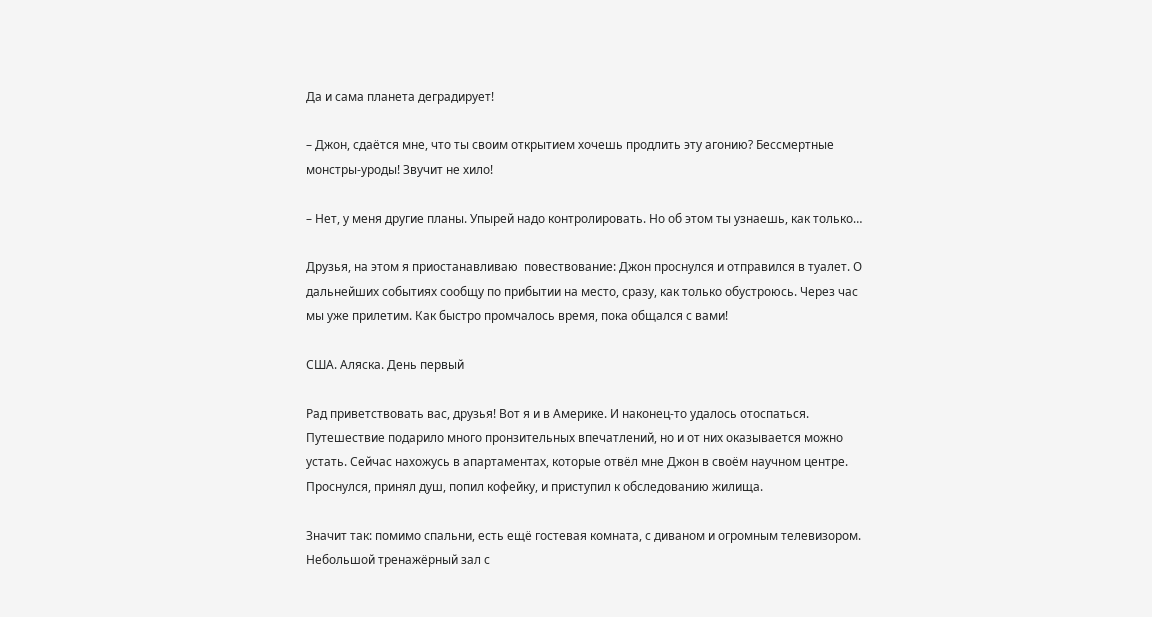Да и сама планета деградирует!

– Джон, сдаётся мне, что ты своим открытием хочешь продлить эту агонию? Бессмертные монстры-уроды! Звучит не хило!

– Нет, у меня другие планы. Упырей надо контролировать. Но об этом ты узнаешь, как только…

Друзья, на этом я приостанавливаю  повествование: Джон проснулся и отправился в туалет. О дальнейших событиях сообщу по прибытии на место, сразу, как только обустроюсь. Через час мы уже прилетим. Как быстро промчалось время, пока общался с вами!

США. Аляска. День первый

Рад приветствовать вас, друзья! Вот я и в Америке. И наконец-то удалось отоспаться. Путешествие подарило много пронзительных впечатлений, но и от них оказывается можно устать. Сейчас нахожусь в апартаментах, которые отвёл мне Джон в своём научном центре. Проснулся, принял душ, попил кофейку, и приступил к обследованию жилища.

Значит так: помимо спальни, есть ещё гостевая комната, с диваном и огромным телевизором. Небольшой тренажёрный зал с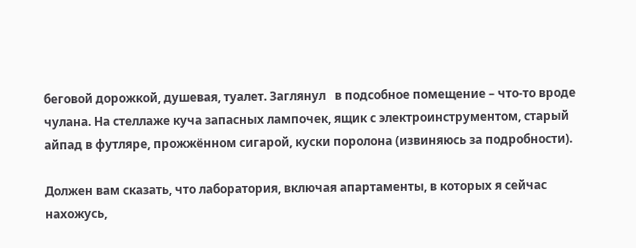беговой дорожкой, душевая, туалет. Заглянул   в подсобное помещение – что-то вроде чулана. На стеллаже куча запасных лампочек, ящик с электроинструментом, старый айпад в футляре, прожжённом сигарой, куски поролона (извиняюсь за подробности).

Должен вам сказать, что лаборатория, включая апартаменты, в которых я сейчас нахожусь,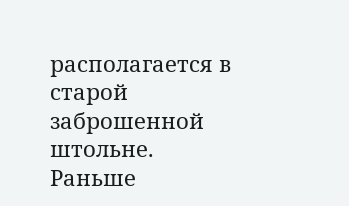располагается в старой заброшенной штольне. Раньше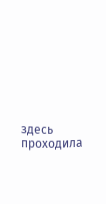здесь проходила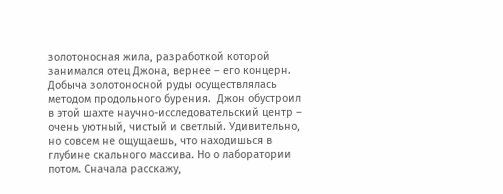золотоносная жила, разработкой которой занимался отец Джона, вернее – его концерн. Добыча золотоносной руды осуществлялась методом продольного бурения.  Джон обустроил в этой шахте научно-исследовательский центр – очень уютный, чистый и светлый. Удивительно, но совсем не ощущаешь, что находишься в глубине скального массива. Но о лаборатории потом. Сначала расскажу,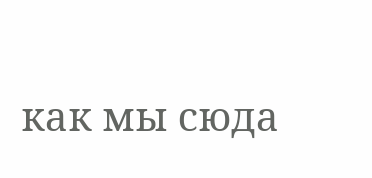как мы сюда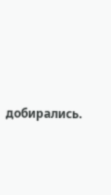добирались.